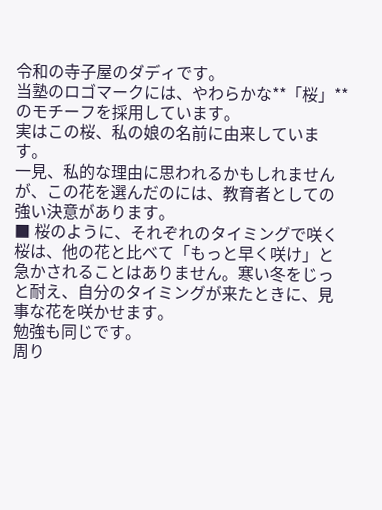令和の寺子屋のダディです。
当塾のロゴマークには、やわらかな**「桜」**のモチーフを採用しています。
実はこの桜、私の娘の名前に由来しています。
一見、私的な理由に思われるかもしれませんが、この花を選んだのには、教育者としての強い決意があります。
■ 桜のように、それぞれのタイミングで咲く
桜は、他の花と比べて「もっと早く咲け」と急かされることはありません。寒い冬をじっと耐え、自分のタイミングが来たときに、見事な花を咲かせます。
勉強も同じです。
周り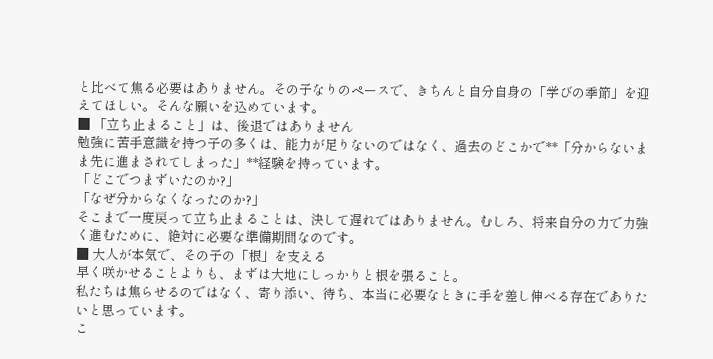と比べて焦る必要はありません。その子なりのペースで、きちんと自分自身の「学びの季節」を迎えてほしい。そんな願いを込めています。
■ 「立ち止まること」は、後退ではありません
勉強に苦手意識を持つ子の多くは、能力が足りないのではなく、過去のどこかで**「分からないまま先に進まされてしまった」**経験を持っています。
「どこでつまずいたのか?」
「なぜ分からなくなったのか?」
そこまで一度戻って立ち止まることは、決して遅れではありません。むしろ、将来自分の力で力強く進むために、絶対に必要な準備期間なのです。
■ 大人が本気で、その子の「根」を支える
早く咲かせることよりも、まずは大地にしっかりと根を張ること。
私たちは焦らせるのではなく、寄り添い、待ち、本当に必要なときに手を差し伸べる存在でありたいと思っています。
こ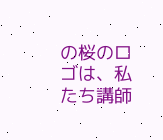の桜のロゴは、私たち講師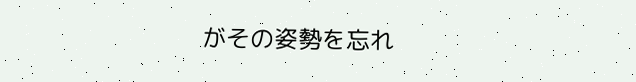がその姿勢を忘れ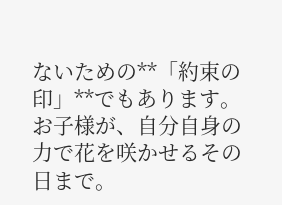ないための**「約束の印」**でもあります。
お子様が、自分自身の力で花を咲かせるその日まで。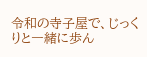令和の寺子屋で、じっくりと一緒に歩ん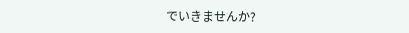でいきませんか?